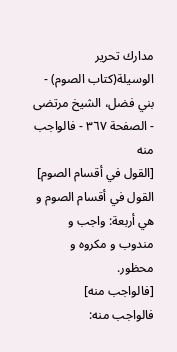مدارك تحرير الوسيلة(كتاب الصوم) - بني فضل، الشيخ مرتضى - الصفحة ٣٦٧ - فالواجب منه
[القول في أقسام الصوم]
القول في أقسام الصوم و هي أربعة: واجب و مندوب و مكروه و محظور.
[فالواجب منه]
فالواجب منه: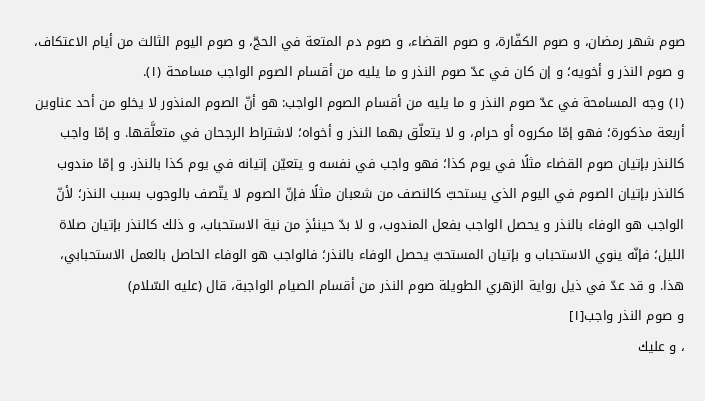صوم شهر رمضان، و صوم الكفّارة، و صوم القضاء، و صوم دم المتعة في الحجّ، و صوم اليوم الثالث من أيام الاعتكاف، و صوم النذر و أخويه؛ و إن كان في عدّ صوم النذر و ما يليه من أقسام الصوم الواجب مسامحة (١).
(١) وجه المسامحة في عدّ صوم النذر و ما يليه من أقسام الصوم الواجب: هو أنّ الصوم المنذور لا يخلو من أحد عناوين أربعة مذكورة؛ فهو إمّا مكروه أو حرام، و لا يتعلّق بهما النذر و أخواه؛ لاشتراط الرجحان في متعلَّقها. و إمّا واجب كالنذر بإتيان صوم القضاء مثلًا في يوم كذا؛ فهو واجب في نفسه و يتعيّن إتيانه في يوم كذا بالنذر. و إمّا مندوب كالنذر بإتيان الصوم في اليوم الذي يستحبّ كالنصف من شعبان مثلًا فإنّ الصوم لا يتّصف بالوجوب بسبب النذر؛ لأنّ الواجب هو الوفاء بالنذر و يحصل الواجب بفعل المندوب، و لا بدّ حينئذٍ من نية الاستحباب، و ذلك كالنذر بإتيان صلاة الليل؛ فإنّه ينوي الاستحباب و بإتيان المستحبّ يحصل الوفاء بالنذر؛ فالواجب هو الوفاء الحاصل بالعمل الاستحبابي، هذا. و قد عدّ في ذيل رواية الزهري الطويلة صوم النذر من أقسام الصيام الواجبة، قال (عليه السّلام)
و صوم النذر واجب[١]
، و عليك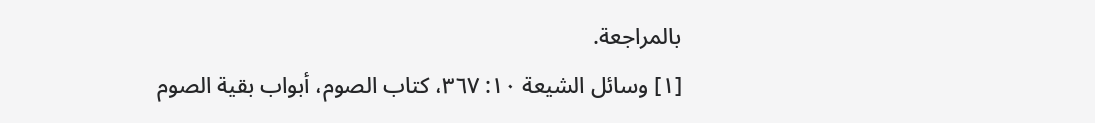بالمراجعة.
[١] وسائل الشيعة ١٠: ٣٦٧، كتاب الصوم، أبواب بقية الصوم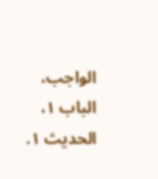الواجب، الباب ١، الحديث ١.